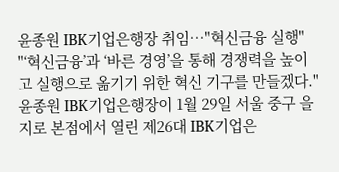윤종원 IBK기업은행장 취임…"혁신금융 실행"
"‘혁신금융’과 ‘바른 경영’을 통해 경쟁력을 높이고 실행으로 옮기기 위한 혁신 기구를 만들겠다." 윤종원 IBK기업은행장이 1월 29일 서울 중구 을지로 본점에서 열린 제26대 IBK기업은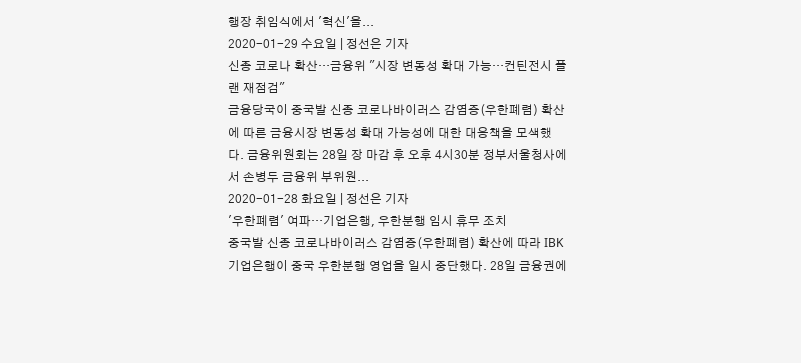행장 취임식에서 '혁신'을...
2020-01-29 수요일 | 정선은 기자
신종 코로나 확산…금융위 "시장 변동성 확대 가능…컨틴전시 플랜 재점검"
금융당국이 중국발 신종 코로나바이러스 감염증(우한폐렴) 확산에 따른 금융시장 변동성 확대 가능성에 대한 대응책을 모색했다. 금융위원회는 28일 장 마감 후 오후 4시30분 정부서울청사에서 손병두 금융위 부위원...
2020-01-28 화요일 | 정선은 기자
'우한폐렴' 여파…기업은행, 우한분행 임시 휴무 조치
중국발 신종 코로나바이러스 감염증(우한폐렴) 확산에 따라 IBK기업은행이 중국 우한분행 영업을 일시 중단했다. 28일 금융권에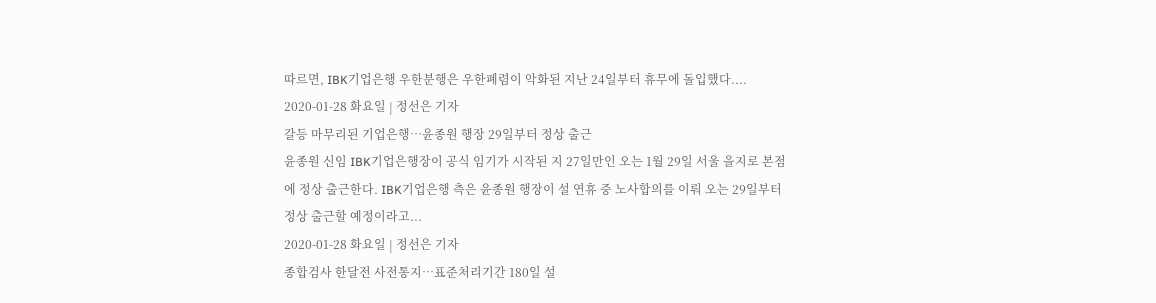따르면, IBK기업은행 우한분행은 우한폐렴이 악화된 지난 24일부터 휴무에 돌입했다....
2020-01-28 화요일 | 정선은 기자
갈등 마무리된 기업은행…윤종원 행장 29일부터 정상 출근
윤종원 신임 IBK기업은행장이 공식 임기가 시작된 지 27일만인 오는 1월 29일 서울 을지로 본점에 정상 출근한다. IBK기업은행 측은 윤종원 행장이 설 연휴 중 노사합의를 이뤄 오는 29일부터 정상 출근할 예정이라고...
2020-01-28 화요일 | 정선은 기자
종합검사 한달전 사전통지…표준처리기간 180일 설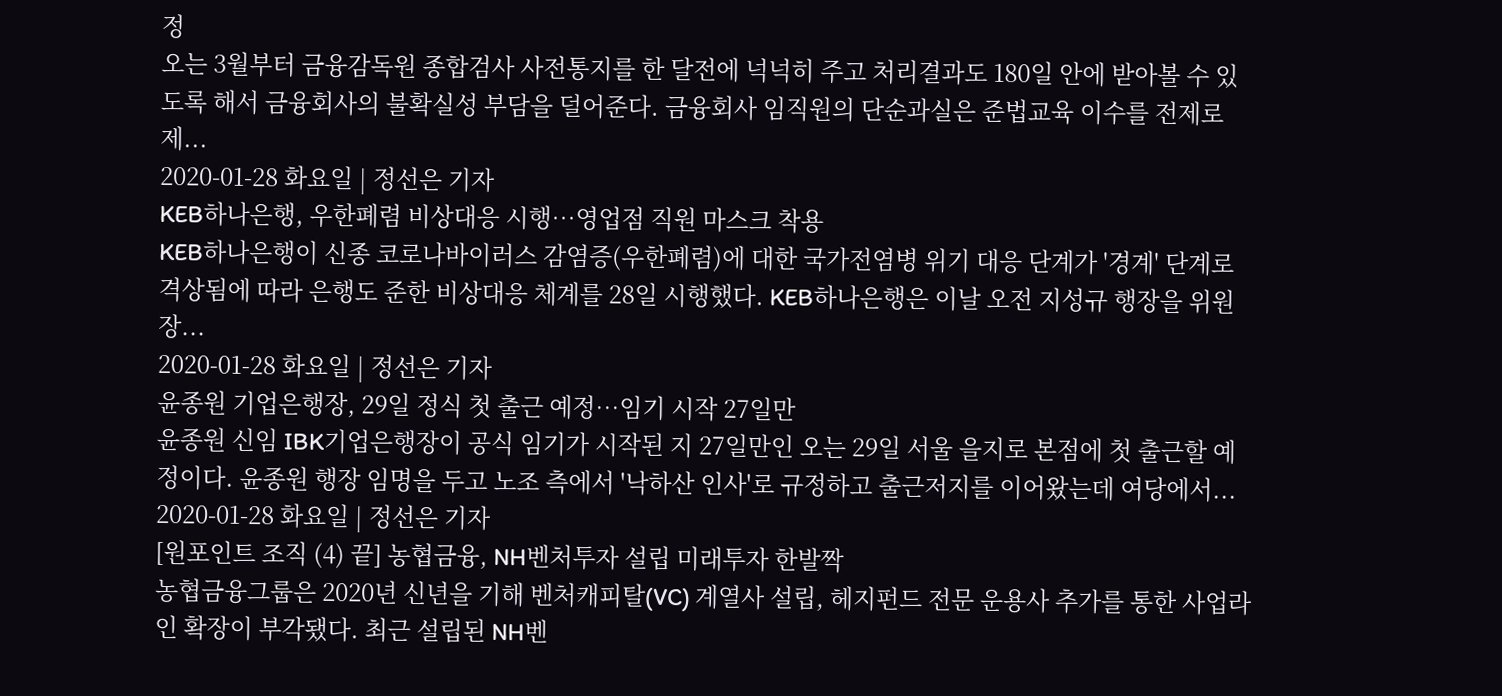정
오는 3월부터 금융감독원 종합검사 사전통지를 한 달전에 넉넉히 주고 처리결과도 180일 안에 받아볼 수 있도록 해서 금융회사의 불확실성 부담을 덜어준다. 금융회사 임직원의 단순과실은 준법교육 이수를 전제로 제...
2020-01-28 화요일 | 정선은 기자
KEB하나은행, 우한폐렴 비상대응 시행…영업점 직원 마스크 착용
KEB하나은행이 신종 코로나바이러스 감염증(우한폐렴)에 대한 국가전염병 위기 대응 단계가 '경계' 단계로 격상됨에 따라 은행도 준한 비상대응 체계를 28일 시행했다. KEB하나은행은 이날 오전 지성규 행장을 위원장...
2020-01-28 화요일 | 정선은 기자
윤종원 기업은행장, 29일 정식 첫 출근 예정…임기 시작 27일만
윤종원 신임 IBK기업은행장이 공식 임기가 시작된 지 27일만인 오는 29일 서울 을지로 본점에 첫 출근할 예정이다. 윤종원 행장 임명을 두고 노조 측에서 '낙하산 인사'로 규정하고 출근저지를 이어왔는데 여당에서...
2020-01-28 화요일 | 정선은 기자
[원포인트 조직 (4) 끝] 농협금융, NH벤처투자 설립 미래투자 한발짝
농협금융그룹은 2020년 신년을 기해 벤처캐피탈(VC) 계열사 설립, 헤지펀드 전문 운용사 추가를 통한 사업라인 확장이 부각됐다. 최근 설립된 NH벤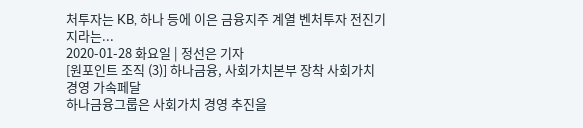처투자는 KB, 하나 등에 이은 금융지주 계열 벤처투자 전진기지라는...
2020-01-28 화요일 | 정선은 기자
[원포인트 조직 (3)] 하나금융, 사회가치본부 장착 사회가치 경영 가속페달
하나금융그룹은 사회가치 경영 추진을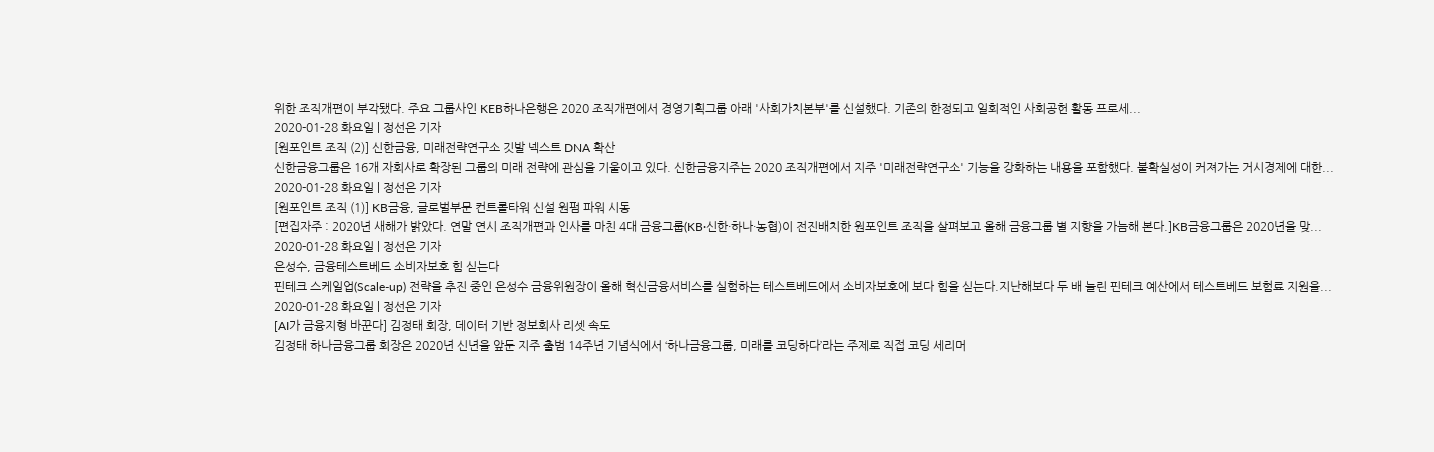위한 조직개편이 부각됐다. 주요 그룹사인 KEB하나은행은 2020 조직개편에서 경영기획그룹 아래 '사회가치본부'를 신설했다. 기존의 한정되고 일회적인 사회공헌 활동 프로세...
2020-01-28 화요일 | 정선은 기자
[원포인트 조직 (2)] 신한금융, 미래전략연구소 깃발 넥스트 DNA 확산
신한금융그룹은 16개 자회사로 확장된 그룹의 미래 전략에 관심을 기울이고 있다. 신한금융지주는 2020 조직개편에서 지주 '미래전략연구소' 기능을 강화하는 내용을 포함했다. 불확실성이 커져가는 거시경제에 대한...
2020-01-28 화요일 | 정선은 기자
[원포인트 조직 (1)] KB금융, 글로벌부문 컨트롤타워 신설 원펌 파워 시동
[편집자주 : 2020년 새해가 밝았다. 연말 연시 조직개편과 인사를 마친 4대 금융그룹(KB·신한·하나·농협)이 전진배치한 원포인트 조직을 살펴보고 올해 금융그룹 별 지향을 가늠해 본다.]KB금융그룹은 2020년을 맞...
2020-01-28 화요일 | 정선은 기자
은성수, 금융테스트베드 소비자보호 힘 싣는다
핀테크 스케일업(Scale-up) 전략을 추진 중인 은성수 금융위원장이 올해 혁신금융서비스를 실험하는 테스트베드에서 소비자보호에 보다 힘을 싣는다.지난해보다 두 배 늘린 핀테크 예산에서 테스트베드 보험료 지원을...
2020-01-28 화요일 | 정선은 기자
[AI가 금융지형 바꾼다] 김정태 회장, 데이터 기반 정보회사 리셋 속도
김정태 하나금융그룹 회장은 2020년 신년을 앞둔 지주 출범 14주년 기념식에서 ‘하나금융그룹, 미래를 코딩하다’라는 주제로 직접 코딩 세리머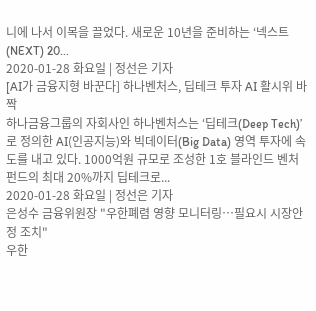니에 나서 이목을 끌었다. 새로운 10년을 준비하는 ‘넥스트(NEXT) 20...
2020-01-28 화요일 | 정선은 기자
[AI가 금융지형 바꾼다] 하나벤처스, 딥테크 투자 AI 활시위 바짝
하나금융그룹의 자회사인 하나벤처스는 ‘딥테크(Deep Tech)’로 정의한 AI(인공지능)와 빅데이터(Big Data) 영역 투자에 속도를 내고 있다. 1000억원 규모로 조성한 1호 블라인드 벤처펀드의 최대 20%까지 딥테크로...
2020-01-28 화요일 | 정선은 기자
은성수 금융위원장 "우한폐렴 영향 모니터링…필요시 시장안정 조치"
우한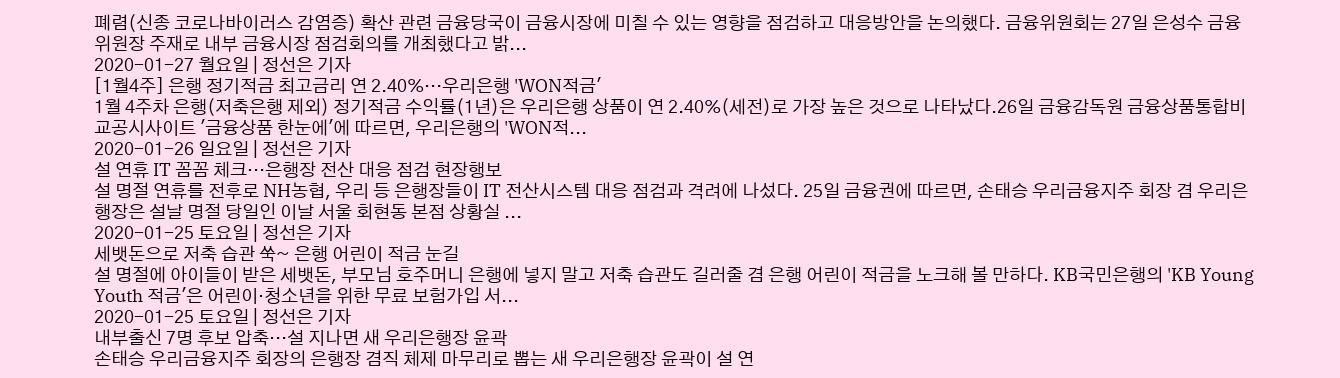폐렴(신종 코로나바이러스 감염증) 확산 관련 금융당국이 금융시장에 미칠 수 있는 영향을 점검하고 대응방안을 논의했다. 금융위원회는 27일 은성수 금융위원장 주재로 내부 금융시장 점검회의를 개최했다고 밝...
2020-01-27 월요일 | 정선은 기자
[1월4주] 은행 정기적금 최고금리 연 2.40%…우리은행 'WON적금'
1월 4주차 은행(저축은행 제외) 정기적금 수익률(1년)은 우리은행 상품이 연 2.40%(세전)로 가장 높은 것으로 나타났다.26일 금융감독원 금융상품통합비교공시사이트 '금융상품 한눈에'에 따르면, 우리은행의 'WON적...
2020-01-26 일요일 | 정선은 기자
설 연휴 IT 꼼꼼 체크…은행장 전산 대응 점검 현장행보
설 명절 연휴를 전후로 NH농협, 우리 등 은행장들이 IT 전산시스템 대응 점검과 격려에 나섰다. 25일 금융권에 따르면, 손태승 우리금융지주 회장 겸 우리은행장은 설날 명절 당일인 이날 서울 회현동 본점 상황실 ...
2020-01-25 토요일 | 정선은 기자
세뱃돈으로 저축 습관 쑥~ 은행 어린이 적금 눈길
설 명절에 아이들이 받은 세뱃돈, 부모님 호주머니 은행에 넣지 말고 저축 습관도 길러줄 겸 은행 어린이 적금을 노크해 볼 만하다. KB국민은행의 'KB Young Youth 적금'은 어린이·청소년을 위한 무료 보험가입 서...
2020-01-25 토요일 | 정선은 기자
내부출신 7명 후보 압축…설 지나면 새 우리은행장 윤곽
손태승 우리금융지주 회장의 은행장 겸직 체제 마무리로 뽑는 새 우리은행장 윤곽이 설 연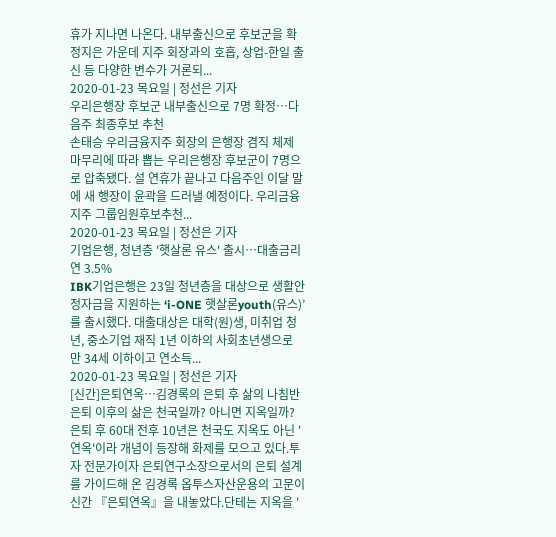휴가 지나면 나온다. 내부출신으로 후보군을 확정지은 가운데 지주 회장과의 호흡, 상업-한일 출신 등 다양한 변수가 거론되...
2020-01-23 목요일 | 정선은 기자
우리은행장 후보군 내부출신으로 7명 확정…다음주 최종후보 추천
손태승 우리금융지주 회장의 은행장 겸직 체제 마무리에 따라 뽑는 우리은행장 후보군이 7명으로 압축됐다. 설 연휴가 끝나고 다음주인 이달 말에 새 행장이 윤곽을 드러낼 예정이다. 우리금융지주 그룹임원후보추천...
2020-01-23 목요일 | 정선은 기자
기업은행, 청년층 '햇살론 유스' 출시…대출금리 연 3.5%
IBK기업은행은 23일 청년층을 대상으로 생활안정자금을 지원하는 ‘i-ONE 햇살론youth(유스)’를 출시했다. 대출대상은 대학(원)생, 미취업 청년, 중소기업 재직 1년 이하의 사회초년생으로 만 34세 이하이고 연소득...
2020-01-23 목요일 | 정선은 기자
[신간]은퇴연옥…김경록의 은퇴 후 삶의 나침반
은퇴 이후의 삶은 천국일까? 아니면 지옥일까? 은퇴 후 60대 전후 10년은 천국도 지옥도 아닌 '연옥'이라 개념이 등장해 화제를 모으고 있다.투자 전문가이자 은퇴연구소장으로서의 은퇴 설계를 가이드해 온 김경록 옵투스자산운용의 고문이 신간 『은퇴연옥』을 내놓았다.단테는 지옥을 '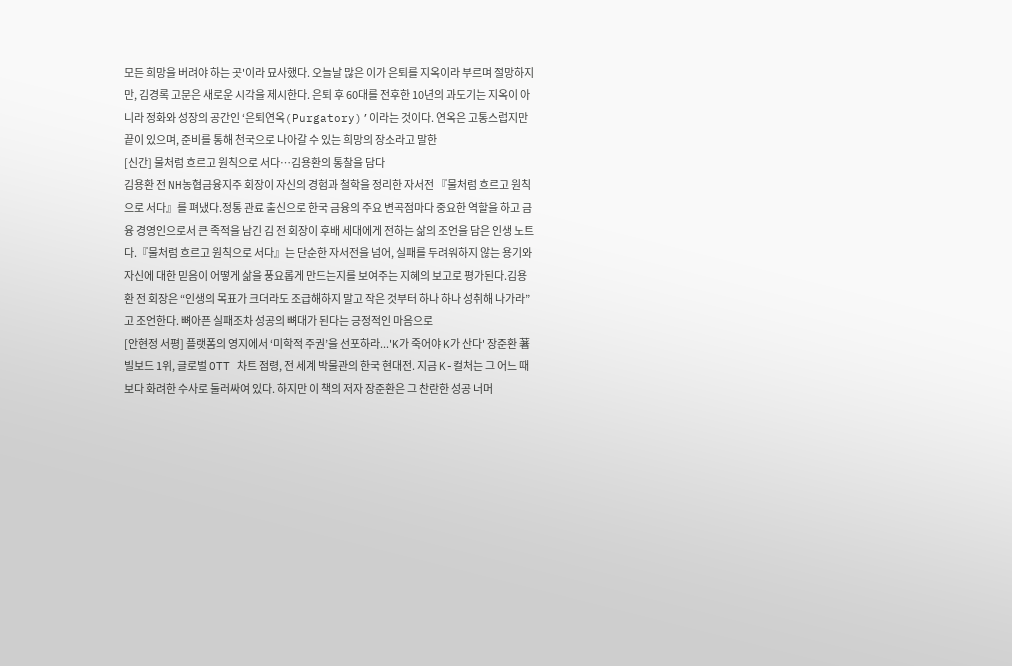모든 희망을 버려야 하는 곳'이라 묘사했다. 오늘날 많은 이가 은퇴를 지옥이라 부르며 절망하지만, 김경록 고문은 새로운 시각을 제시한다. 은퇴 후 60대를 전후한 10년의 과도기는 지옥이 아니라 정화와 성장의 공간인 ‘은퇴연옥(Purgatory)’이라는 것이다. 연옥은 고통스럽지만 끝이 있으며, 준비를 통해 천국으로 나아갈 수 있는 희망의 장소라고 말한
[신간] 물처럼 흐르고 원칙으로 서다…김용환의 통찰을 담다
김용환 전 NH농협금융지주 회장이 자신의 경험과 철학을 정리한 자서전 『물처럼 흐르고 원칙으로 서다』를 펴냈다.정통 관료 출신으로 한국 금융의 주요 변곡점마다 중요한 역할을 하고 금융 경영인으로서 큰 족적을 남긴 김 전 회장이 후배 세대에게 전하는 삶의 조언을 담은 인생 노트다.『물처럼 흐르고 원칙으로 서다』는 단순한 자서전을 넘어, 실패를 두려워하지 않는 용기와 자신에 대한 믿음이 어떻게 삶을 풍요롭게 만드는지를 보여주는 지혜의 보고로 평가된다.김용환 전 회장은 “인생의 목표가 크더라도 조급해하지 말고 작은 것부터 하나 하나 성취해 나가라”고 조언한다. 뼈아픈 실패조차 성공의 뼈대가 된다는 긍정적인 마음으로
[안현정 서평] 플랫폼의 영지에서 ‘미학적 주권’을 선포하라...'K가 죽어야 K가 산다' 장준환 著
빌보드 1위, 글로벌 OTT 차트 점령, 전 세계 박물관의 한국 현대전. 지금 K-컬처는 그 어느 때보다 화려한 수사로 둘러싸여 있다. 하지만 이 책의 저자 장준환은 그 찬란한 성공 너머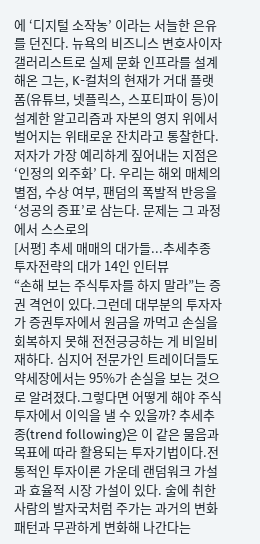에 ‘디지털 소작농’ 이라는 서늘한 은유를 던진다. 뉴욕의 비즈니스 변호사이자 갤러리스트로 실제 문화 인프라를 설계해온 그는, K-컬처의 현재가 거대 플랫폼(유튜브, 넷플릭스, 스포티파이 등)이 설계한 알고리즘과 자본의 영지 위에서 벌어지는 위태로운 잔치라고 통찰한다.저자가 가장 예리하게 짚어내는 지점은 ‘인정의 외주화’ 다. 우리는 해외 매체의 별점, 수상 여부, 팬덤의 폭발적 반응을 ‘성공의 증표’로 삼는다. 문제는 그 과정에서 스스로의
[서평] 추세 매매의 대가들...추세추종 투자전략의 대가 14인 인터뷰
“손해 보는 주식투자를 하지 말라”는 증권 격언이 있다.그런데 대부분의 투자자가 증권투자에서 원금을 까먹고 손실을 회복하지 못해 전전긍긍하는 게 비일비재하다. 심지어 전문가인 트레이더들도 약세장에서는 95%가 손실을 보는 것으로 알려졌다.그렇다면 어떻게 해야 주식투자에서 이익을 낼 수 있을까? 추세추종(trend following)은 이 같은 물음과 목표에 따라 활용되는 투자기법이다.전통적인 투자이론 가운데 랜덤워크 가설과 효율적 시장 가설이 있다. 술에 취한 사람의 발자국처럼 주가는 과거의 변화 패턴과 무관하게 변화해 나간다는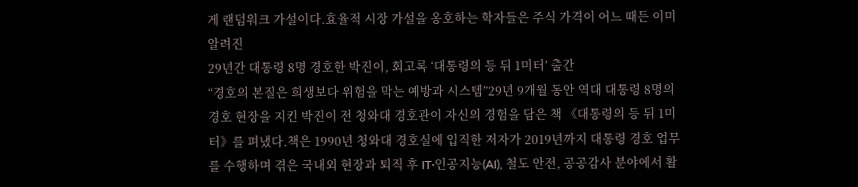게 랜덤워크 가설이다.효율적 시장 가설을 옹호하는 학자들은 주식 가격이 어느 때든 이미 알려진
29년간 대통령 8명 경호한 박진이, 회고록 ‘대통령의 등 뒤 1미터’ 출간
“경호의 본질은 희생보다 위험을 막는 예방과 시스템”29년 9개월 동안 역대 대통령 8명의 경호 현장을 지킨 박진이 전 청와대 경호관이 자신의 경험을 담은 책 《대통령의 등 뒤 1미터》를 펴냈다.책은 1990년 청와대 경호실에 입직한 저자가 2019년까지 대통령 경호 업무를 수행하며 겪은 국내외 현장과 퇴직 후 IT·인공지능(AI), 철도 안전, 공공감사 분야에서 활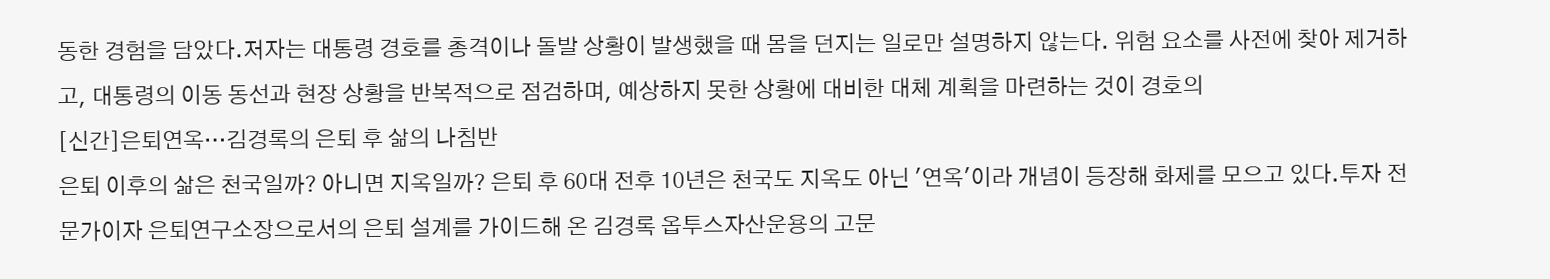동한 경험을 담았다.저자는 대통령 경호를 총격이나 돌발 상황이 발생했을 때 몸을 던지는 일로만 설명하지 않는다. 위험 요소를 사전에 찾아 제거하고, 대통령의 이동 동선과 현장 상황을 반복적으로 점검하며, 예상하지 못한 상황에 대비한 대체 계획을 마련하는 것이 경호의
[신간]은퇴연옥…김경록의 은퇴 후 삶의 나침반
은퇴 이후의 삶은 천국일까? 아니면 지옥일까? 은퇴 후 60대 전후 10년은 천국도 지옥도 아닌 '연옥'이라 개념이 등장해 화제를 모으고 있다.투자 전문가이자 은퇴연구소장으로서의 은퇴 설계를 가이드해 온 김경록 옵투스자산운용의 고문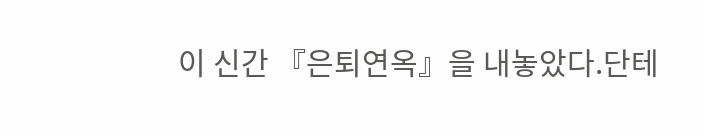이 신간 『은퇴연옥』을 내놓았다.단테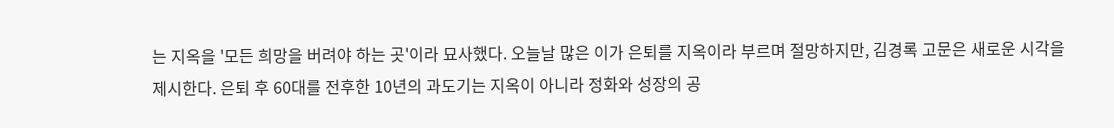는 지옥을 '모든 희망을 버려야 하는 곳'이라 묘사했다. 오늘날 많은 이가 은퇴를 지옥이라 부르며 절망하지만, 김경록 고문은 새로운 시각을 제시한다. 은퇴 후 60대를 전후한 10년의 과도기는 지옥이 아니라 정화와 성장의 공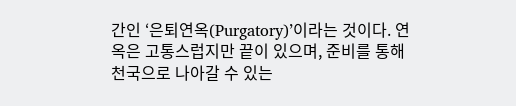간인 ‘은퇴연옥(Purgatory)’이라는 것이다. 연옥은 고통스럽지만 끝이 있으며, 준비를 통해 천국으로 나아갈 수 있는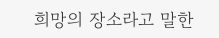희망의 장소라고 말한